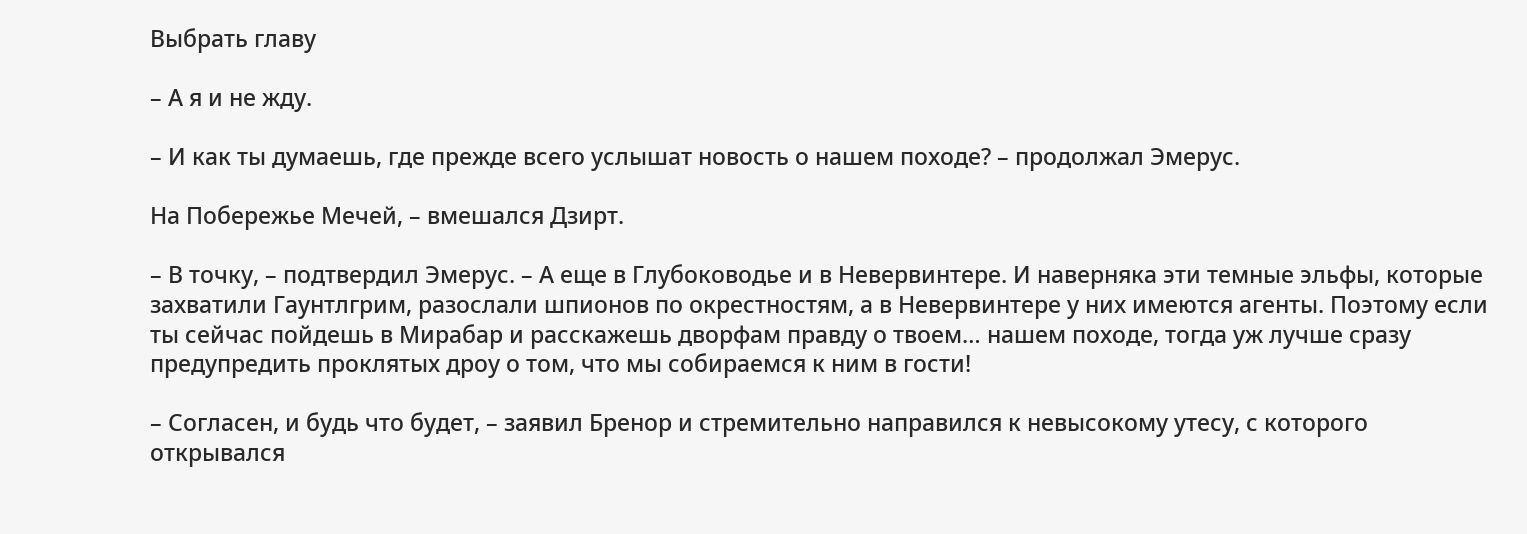Выбрать главу

– А я и не жду.

– И как ты думаешь, где прежде всего услышат новость о нашем походе? – продолжал Эмерус.

На Побережье Мечей, – вмешался Дзирт.

– В точку, – подтвердил Эмерус. – А еще в Глубоководье и в Невервинтере. И наверняка эти темные эльфы, которые захватили Гаунтлгрим, разослали шпионов по окрестностям, а в Невервинтере у них имеются агенты. Поэтому если ты сейчас пойдешь в Мирабар и расскажешь дворфам правду о твоем… нашем походе, тогда уж лучше сразу предупредить проклятых дроу о том, что мы собираемся к ним в гости!

– Согласен, и будь что будет, – заявил Бренор и стремительно направился к невысокому утесу, с которого открывался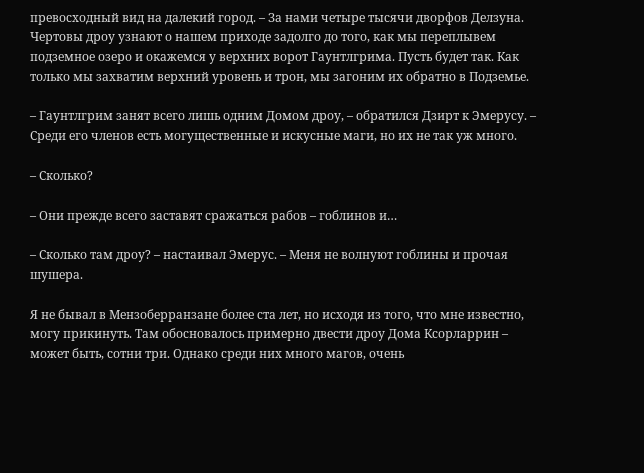превосходный вид на далекий город. – За нами четыре тысячи дворфов Делзуна. Чертовы дроу узнают о нашем приходе задолго до того, как мы переплывем подземное озеро и окажемся у верхних ворот Гаунтлгрима. Пусть будет так. Как только мы захватим верхний уровень и трон, мы загоним их обратно в Подземье.

– Гаунтлгрим занят всего лишь одним Домом дроу, – обратился Дзирт к Эмерусу. – Среди его членов есть могущественные и искусные маги, но их не так уж много.

– Сколько?

– Они прежде всего заставят сражаться рабов – гоблинов и…

– Сколько там дроу? – настаивал Эмерус. – Меня не волнуют гоблины и прочая шушера.

Я не бывал в Мензоберранзане более ста лет, но исходя из того, что мне известно, могу прикинуть. Там обосновалось примерно двести дроу Дома Ксорларрин – может быть, сотни три. Однако среди них много магов, очень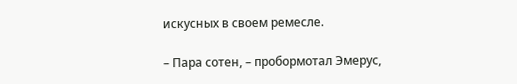искусных в своем ремесле.

– Пара сотен, – пробормотал Эмерус,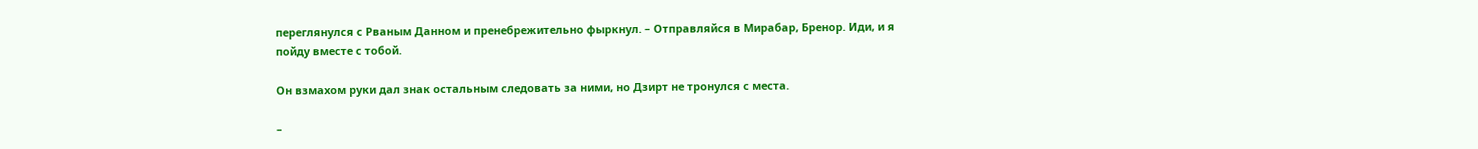переглянулся с Рваным Данном и пренебрежительно фыркнул. – Отправляйся в Мирабар, Бренор. Иди, и я пойду вместе с тобой.

Он взмахом руки дал знак остальным следовать за ними, но Дзирт не тронулся с места.

–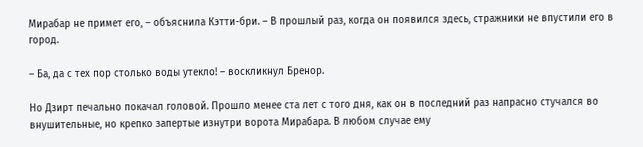Мирабар не примет его, – объяснила Кэтти-бри. – В прошлый раз, когда он появился здесь, стражники не впустили его в город.

– Ба, да с тех пор столько воды утекло! – воскликнул Бренор.

Но Дзирт печально покачал головой. Прошло менее ста лет с того дня, как он в последний раз напрасно стучался во внушительные, но крепко запертые изнутри ворота Мирабара. В любом случае ему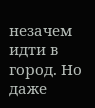незачем идти в город. Но даже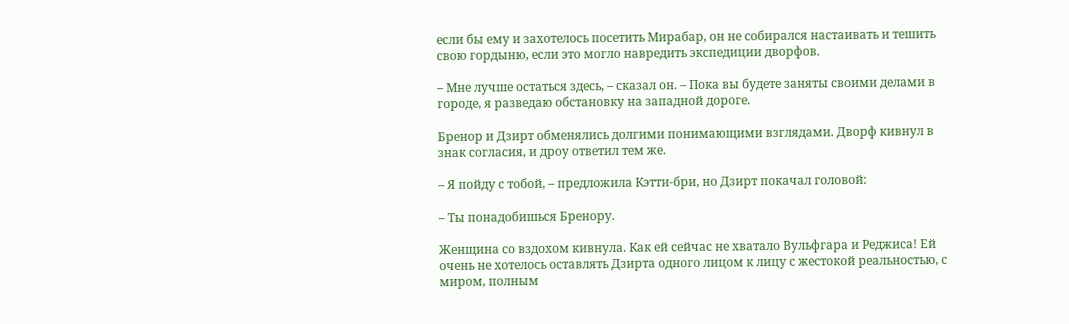если бы ему и захотелось посетить Мирабар, он не собирался настаивать и тешить свою гордыню, если это могло навредить экспедиции дворфов.

– Мне лучше остаться здесь, – сказал он. – Пока вы будете заняты своими делами в городе, я разведаю обстановку на западной дороге.

Бренор и Дзирт обменялись долгими понимающими взглядами. Дворф кивнул в знак согласия, и дроу ответил тем же.

– Я пойду с тобой, – предложила Кэтти-бри, но Дзирт покачал головой:

– Ты понадобишься Бренору.

Женщина со вздохом кивнула. Как ей сейчас не хватало Вульфгара и Реджиса! Ей очень не хотелось оставлять Дзирта одного лицом к лицу с жестокой реальностью, с миром, полным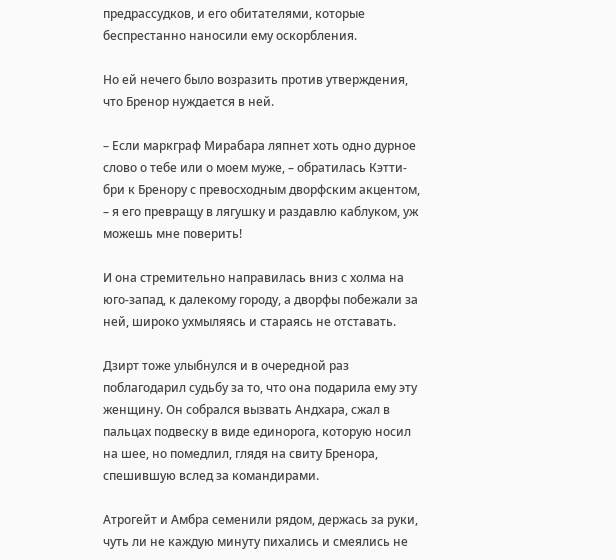предрассудков, и его обитателями, которые беспрестанно наносили ему оскорбления.

Но ей нечего было возразить против утверждения, что Бренор нуждается в ней.

– Если маркграф Мирабара ляпнет хоть одно дурное слово о тебе или о моем муже, – обратилась Кэтти-бри к Бренору с превосходным дворфским акцентом, – я его превращу в лягушку и раздавлю каблуком, уж можешь мне поверить!

И она стремительно направилась вниз с холма на юго-запад, к далекому городу, а дворфы побежали за ней, широко ухмыляясь и стараясь не отставать.

Дзирт тоже улыбнулся и в очередной раз поблагодарил судьбу за то, что она подарила ему эту женщину. Он собрался вызвать Андхара, сжал в пальцах подвеску в виде единорога, которую носил на шее, но помедлил, глядя на свиту Бренора, спешившую вслед за командирами.

Атрогейт и Амбра семенили рядом, держась за руки, чуть ли не каждую минуту пихались и смеялись не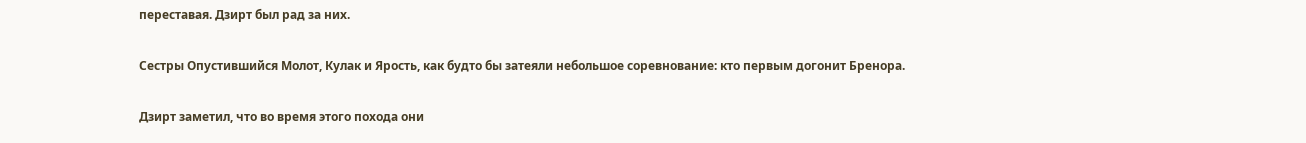переставая. Дзирт был рад за них.

Сестры Опустившийся Молот, Кулак и Ярость, как будто бы затеяли небольшое соревнование: кто первым догонит Бренора.

Дзирт заметил, что во время этого похода они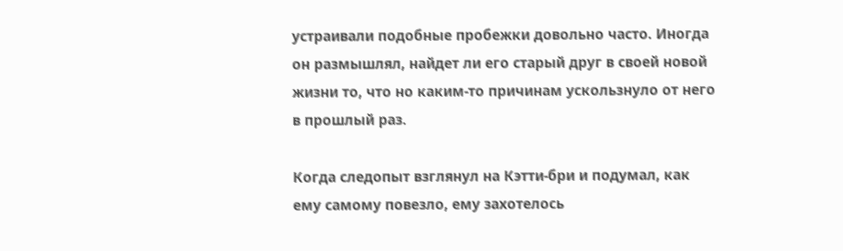устраивали подобные пробежки довольно часто. Иногда он размышлял, найдет ли его старый друг в своей новой жизни то, что но каким-то причинам ускользнуло от него в прошлый раз.

Когда следопыт взглянул на Кэтти-бри и подумал, как ему самому повезло, ему захотелось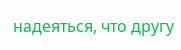надеяться, что другу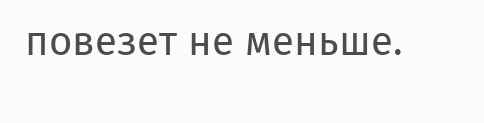повезет не меньше.